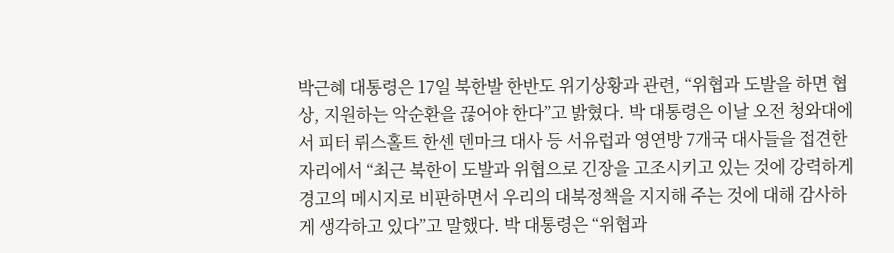박근혜 대통령은 17일 북한발 한반도 위기상황과 관련, “위협과 도발을 하면 협상, 지원하는 악순환을 끊어야 한다”고 밝혔다. 박 대통령은 이날 오전 청와대에서 피터 뤼스홀트 한센 덴마크 대사 등 서유럽과 영연방 7개국 대사들을 접견한 자리에서 “최근 북한이 도발과 위협으로 긴장을 고조시키고 있는 것에 강력하게 경고의 메시지로 비판하면서 우리의 대북정책을 지지해 주는 것에 대해 감사하게 생각하고 있다”고 말했다. 박 대통령은 “위협과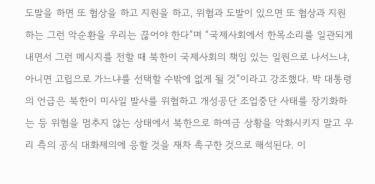도발을 하면 또 협상을 하고 지원을 하고, 위협과 도발이 있으면 또 협상과 지원하는 그런 악순환을 우리는 끊어야 한다”며 “국제사회에서 한목소리를 일관되게 내면서 그런 메시지를 전할 때 북한이 국제사회의 책임 있는 일원으로 나서느냐, 아니면 고립으로 가느냐를 선택할 수밖에 없게 될 것”이라고 강조했다. 박 대통령의 언급은 북한이 미사일 발사를 위협하고 개성공단 조업중단 사태를 장기화하는 등 위협을 멈추지 않는 상태에서 북한으로 하여금 상황을 악화시키지 말고 우리 측의 공식 대화제의에 응할 것을 재차 촉구한 것으로 해석된다. 이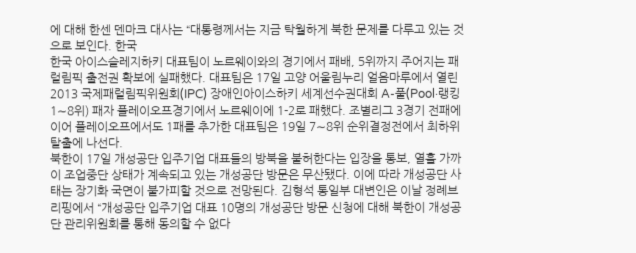에 대해 한센 덴마크 대사는 “대통령께서는 지금 탁월하게 북한 문제를 다루고 있는 것으로 보인다. 한국
한국 아이스슬레지하키 대표팀이 노르웨이와의 경기에서 패배, 5위까지 주어지는 패럴림픽 출전권 확보에 실패했다. 대표팀은 17일 고양 어울림누리 얼음마루에서 열린 2013 국제패럴림픽위원회(IPC) 장애인아이스하키 세계선수권대회 A-풀(Pool·랭킹 1∼8위) 패자 플레이오프경기에서 노르웨이에 1-2로 패했다. 조별리그 3경기 전패에 이어 플레이오프에서도 1패를 추가한 대표팀은 19일 7∼8위 순위결정전에서 최하위 탈출에 나선다.
북한이 17일 개성공단 입주기업 대표들의 방북을 불허한다는 입장을 통보, 열흘 가까이 조업중단 상태가 계속되고 있는 개성공단 방문은 무산됐다. 이에 따라 개성공단 사태는 장기화 국면이 불가피할 것으로 전망된다. 김형석 통일부 대변인은 이날 정례브리핑에서 “개성공단 입주기업 대표 10명의 개성공단 방문 신청에 대해 북한이 개성공단 관리위원회를 통해 동의할 수 없다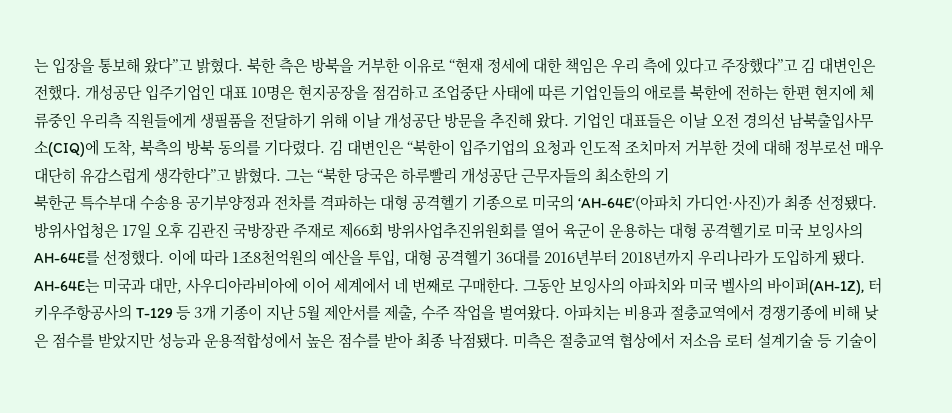는 입장을 통보해 왔다”고 밝혔다. 북한 측은 방북을 거부한 이유로 “현재 정세에 대한 책임은 우리 측에 있다고 주장했다”고 김 대변인은 전했다. 개성공단 입주기업인 대표 10명은 현지공장을 점검하고 조업중단 사태에 따른 기업인들의 애로를 북한에 전하는 한편 현지에 체류중인 우리측 직원들에게 생필품을 전달하기 위해 이날 개성공단 방문을 추진해 왔다. 기업인 대표들은 이날 오전 경의선 남북출입사무소(CIQ)에 도착, 북측의 방북 동의를 기다렸다. 김 대변인은 “북한이 입주기업의 요청과 인도적 조치마저 거부한 것에 대해 정부로선 매우 대단히 유감스럽게 생각한다”고 밝혔다. 그는 “북한 당국은 하루빨리 개성공단 근무자들의 최소한의 기
북한군 특수부대 수송용 공기부양정과 전차를 격파하는 대형 공격헬기 기종으로 미국의 ‘AH-64E’(아파치 가디언·사진)가 최종 선정됐다. 방위사업청은 17일 오후 김관진 국방장관 주재로 제66회 방위사업추진위원회를 열어 육군이 운용하는 대형 공격헬기로 미국 보잉사의 AH-64E를 선정했다. 이에 따라 1조8천억원의 예산을 투입, 대형 공격헬기 36대를 2016년부터 2018년까지 우리나라가 도입하게 됐다. AH-64E는 미국과 대만, 사우디아라비아에 이어 세계에서 네 번째로 구매한다. 그동안 보잉사의 아파치와 미국 벨사의 바이퍼(AH-1Z), 터키우주항공사의 T-129 등 3개 기종이 지난 5월 제안서를 제출, 수주 작업을 벌여왔다. 아파치는 비용과 절충교역에서 경쟁기종에 비해 낮은 점수를 받았지만 성능과 운용적합성에서 높은 점수를 받아 최종 낙점됐다. 미측은 절충교역 협상에서 저소음 로터 설계기술 등 기술이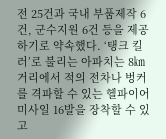전 25건과 국내 부품제작 6건, 군수지원 6건 등을 제공하기로 약속했다. ‘탱크 킬러’로 불리는 아파치는 8㎞ 거리에서 적의 전차나 벙커를 격파할 수 있는 헬파이어 미사일 16발을 장착할 수 있고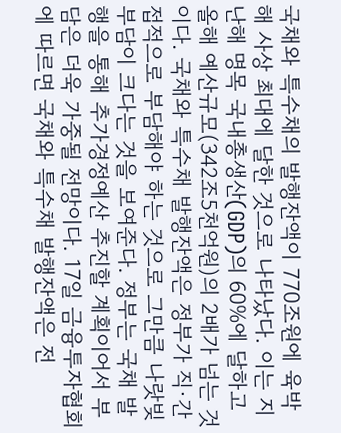국채와 특수채의 발행잔액이 770조원에 육박해 사상 최대에 달한 것으로 나타났다. 이는 지난해 명목 국내총생산(GDP)의 60%에 달하고 올해 예산규모(342조5천억원)의 2배가 넘는 것이다. 국채와 특수채 발행잔액은 정부가 직·간접적으로 부담해야 하는 것으로 그만큼 나랏빚 부담이 크다는 것을 보여준다. 정부는 국채 발행을 통해 추가경정예산 추진할 계획이어서 부담은 더욱 가중될 전망이다. 17일 금융투자협회에 따르면 국채와 특수채 발행잔액은 전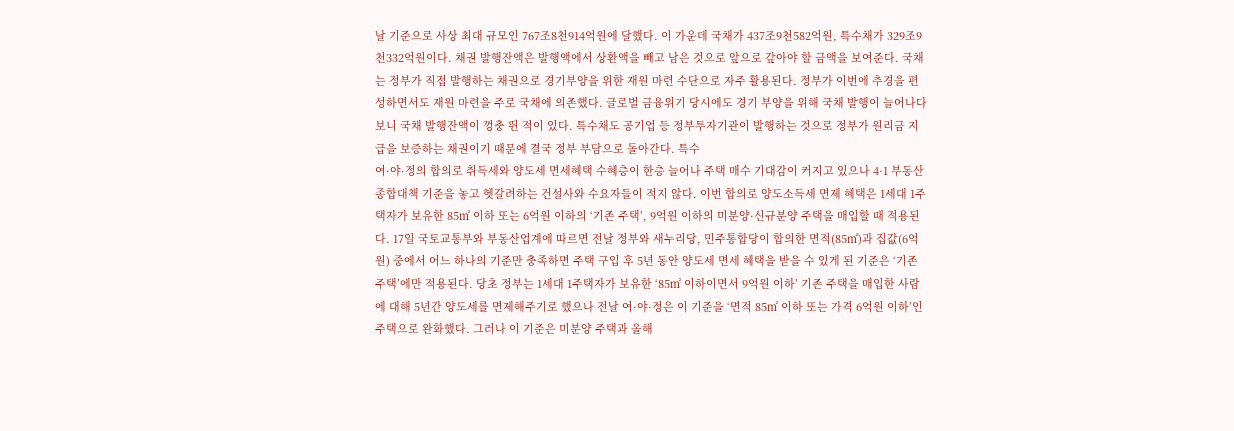날 기준으로 사상 최대 규모인 767조8천914억원에 달했다. 이 가운데 국채가 437조9천582억원, 특수채가 329조9천332억원이다. 채권 발행잔액은 발행액에서 상환액을 빼고 남은 것으로 앞으로 갚아야 할 금액을 보여준다. 국채는 정부가 직접 발행하는 채권으로 경기부양을 위한 재원 마련 수단으로 자주 활용된다. 정부가 이번에 추경을 편성하면서도 재원 마련을 주로 국채에 의존했다. 글로벌 금융위기 당시에도 경기 부양을 위해 국채 발행이 늘어나다 보니 국채 발행잔액이 껑충 뛴 적이 있다. 특수채도 공기업 등 정부투자기관이 발행하는 것으로 정부가 원리금 지급을 보증하는 채권이기 때문에 결국 정부 부담으로 돌아간다. 특수
여·야·정의 합의로 취득세와 양도세 면세혜택 수혜층이 한층 늘어나 주택 매수 기대감이 커지고 있으나 4·1 부동산 종합대책 기준을 놓고 헷갈려하는 건설사와 수요자들이 적지 않다. 이번 합의로 양도소득세 면제 혜택은 1세대 1주택자가 보유한 85㎡ 이하 또는 6억원 이하의 ‘기존 주택’, 9억원 이하의 미분양·신규분양 주택을 매입할 때 적용된다. 17일 국토교통부와 부동산업계에 따르면 전날 정부와 새누리당, 민주통합당이 합의한 면적(85㎡)과 집값(6억원) 중에서 어느 하나의 기준만 충족하면 주택 구입 후 5년 동안 양도세 면세 혜택을 받을 수 있게 된 기준은 ‘기존 주택’에만 적용된다. 당초 정부는 1세대 1주택자가 보유한 ‘85㎡ 이하이면서 9억원 이하’ 기존 주택을 매입한 사람에 대해 5년간 양도세를 면제해주기로 했으나 전날 여·야·정은 이 기준을 ‘면적 85㎡ 이하 또는 가격 6억원 이하’인 주택으로 완화했다. 그러나 이 기준은 미분양 주택과 올해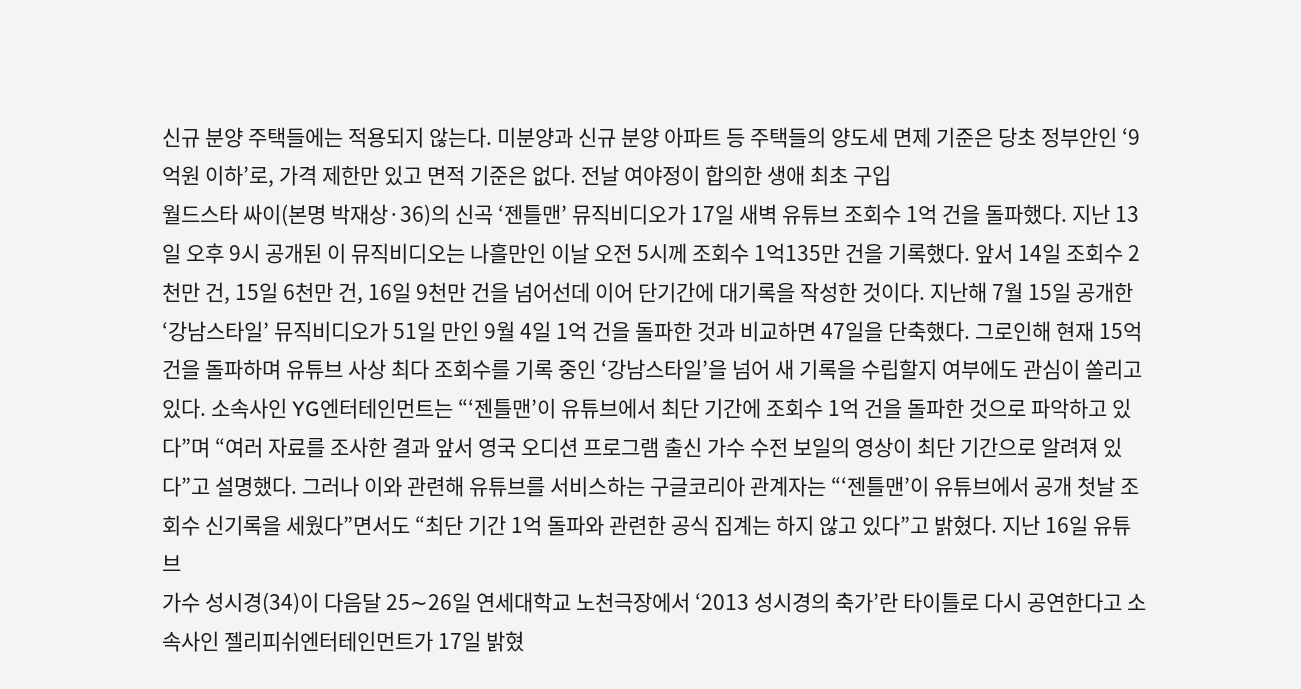신규 분양 주택들에는 적용되지 않는다. 미분양과 신규 분양 아파트 등 주택들의 양도세 면제 기준은 당초 정부안인 ‘9억원 이하’로, 가격 제한만 있고 면적 기준은 없다. 전날 여야정이 합의한 생애 최초 구입
월드스타 싸이(본명 박재상·36)의 신곡 ‘젠틀맨’ 뮤직비디오가 17일 새벽 유튜브 조회수 1억 건을 돌파했다. 지난 13일 오후 9시 공개된 이 뮤직비디오는 나흘만인 이날 오전 5시께 조회수 1억135만 건을 기록했다. 앞서 14일 조회수 2천만 건, 15일 6천만 건, 16일 9천만 건을 넘어선데 이어 단기간에 대기록을 작성한 것이다. 지난해 7월 15일 공개한 ‘강남스타일’ 뮤직비디오가 51일 만인 9월 4일 1억 건을 돌파한 것과 비교하면 47일을 단축했다. 그로인해 현재 15억 건을 돌파하며 유튜브 사상 최다 조회수를 기록 중인 ‘강남스타일’을 넘어 새 기록을 수립할지 여부에도 관심이 쏠리고 있다. 소속사인 YG엔터테인먼트는 “‘젠틀맨’이 유튜브에서 최단 기간에 조회수 1억 건을 돌파한 것으로 파악하고 있다”며 “여러 자료를 조사한 결과 앞서 영국 오디션 프로그램 출신 가수 수전 보일의 영상이 최단 기간으로 알려져 있다”고 설명했다. 그러나 이와 관련해 유튜브를 서비스하는 구글코리아 관계자는 “‘젠틀맨’이 유튜브에서 공개 첫날 조회수 신기록을 세웠다”면서도 “최단 기간 1억 돌파와 관련한 공식 집계는 하지 않고 있다”고 밝혔다. 지난 16일 유튜브
가수 성시경(34)이 다음달 25∼26일 연세대학교 노천극장에서 ‘2013 성시경의 축가’란 타이틀로 다시 공연한다고 소속사인 젤리피쉬엔터테인먼트가 17일 밝혔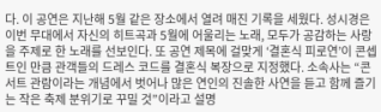다. 이 공연은 지난해 5월 같은 장소에서 열려 매진 기록을 세웠다. 성시경은 이번 무대에서 자신의 히트곡과 5월에 어울리는 노래, 모두가 공감하는 사랑을 주제로 한 노래를 선보인다. 또 공연 제목에 걸맞게 ‘결혼식 피로연’이 콘셉트인 만큼 관객들의 드레스 코드를 결혼식 복장으로 지정했다. 소속사는 “콘서트 관람이라는 개념에서 벗어나 많은 연인의 진솔한 사연을 듣고 함께 즐기는 작은 축제 분위기로 꾸밀 것”이라고 설명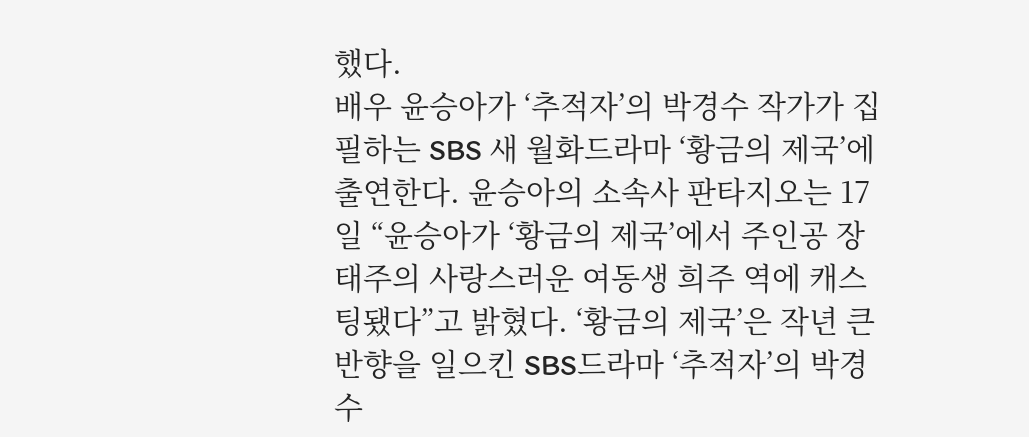했다.
배우 윤승아가 ‘추적자’의 박경수 작가가 집필하는 SBS 새 월화드라마 ‘황금의 제국’에 출연한다. 윤승아의 소속사 판타지오는 17일 “윤승아가 ‘황금의 제국’에서 주인공 장태주의 사랑스러운 여동생 희주 역에 캐스팅됐다”고 밝혔다. ‘황금의 제국’은 작년 큰 반향을 일으킨 SBS드라마 ‘추적자’의 박경수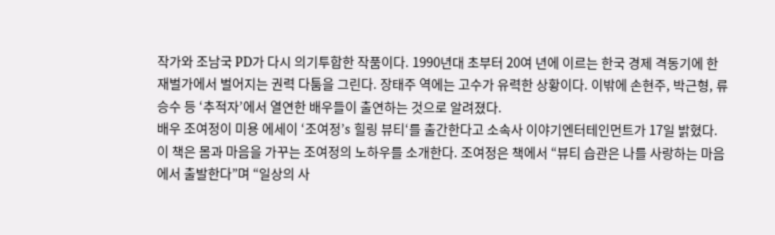작가와 조남국 PD가 다시 의기투합한 작품이다. 1990년대 초부터 20여 년에 이르는 한국 경제 격동기에 한 재벌가에서 벌어지는 권력 다툼을 그린다. 장태주 역에는 고수가 유력한 상황이다. 이밖에 손현주, 박근형, 류승수 등 ‘추적자’에서 열연한 배우들이 출연하는 것으로 알려졌다.
배우 조여정이 미용 에세이 ‘조여정’s 힐링 뷰티‘를 출간한다고 소속사 이야기엔터테인먼트가 17일 밝혔다. 이 책은 몸과 마음을 가꾸는 조여정의 노하우를 소개한다. 조여정은 책에서 “뷰티 습관은 나를 사랑하는 마음에서 출발한다”며 “일상의 사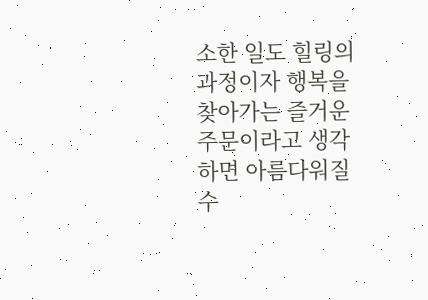소한 일도 힐링의 과정이자 행복을 찾아가는 즐거운 주문이라고 생각하면 아름다워질 수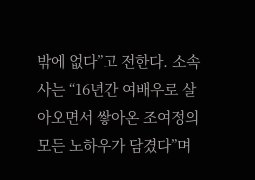밖에 없다”고 전한다. 소속사는 “16년간 여배우로 살아오면서 쌓아온 조여정의 모든 노하우가 담겼다”며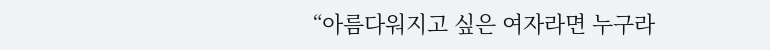“아름다워지고 싶은 여자라면 누구라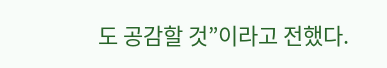도 공감할 것”이라고 전했다.